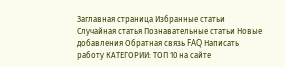Заглавная страница Избранные статьи Случайная статья Познавательные статьи Новые добавления Обратная связь FAQ Написать работу КАТЕГОРИИ: ТОП 10 на сайте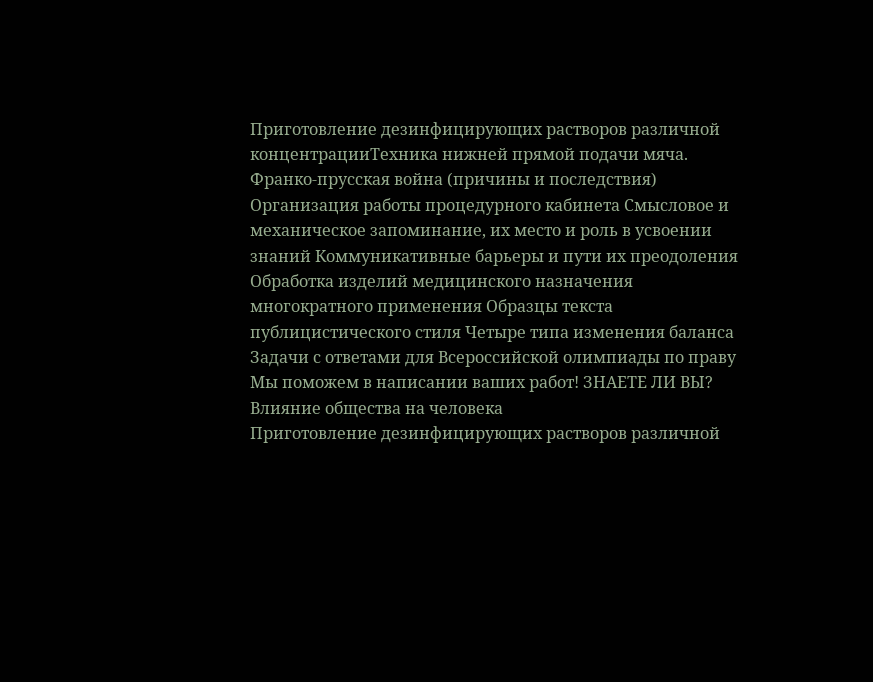Приготовление дезинфицирующих растворов различной концентрацииТехника нижней прямой подачи мяча. Франко-прусская война (причины и последствия) Организация работы процедурного кабинета Смысловое и механическое запоминание, их место и роль в усвоении знаний Коммуникативные барьеры и пути их преодоления Обработка изделий медицинского назначения многократного применения Образцы текста публицистического стиля Четыре типа изменения баланса Задачи с ответами для Всероссийской олимпиады по праву
Мы поможем в написании ваших работ! ЗНАЕТЕ ЛИ ВЫ?
Влияние общества на человека
Приготовление дезинфицирующих растворов различной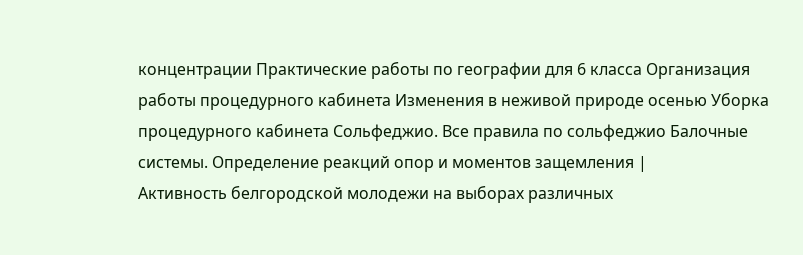концентрации Практические работы по географии для 6 класса Организация работы процедурного кабинета Изменения в неживой природе осенью Уборка процедурного кабинета Сольфеджио. Все правила по сольфеджио Балочные системы. Определение реакций опор и моментов защемления |
Активность белгородской молодежи на выборах различных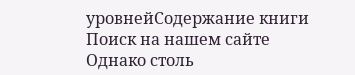уровнейСодержание книги
Поиск на нашем сайте
Однако столь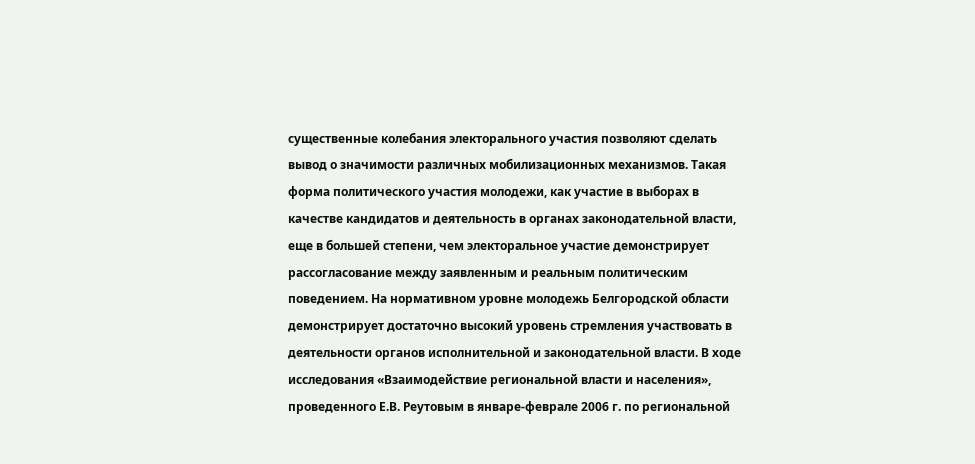существенные колебания электорального участия позволяют сделать вывод о значимости различных мобилизационных механизмов. Такая форма политического участия молодежи, как участие в выборах в качестве кандидатов и деятельность в органах законодательной власти, еще в большей степени, чем электоральное участие демонстрирует рассогласование между заявленным и реальным политическим поведением. На нормативном уровне молодежь Белгородской области демонстрирует достаточно высокий уровень стремления участвовать в деятельности органов исполнительной и законодательной власти. В ходе исследования «Взаимодействие региональной власти и населения», проведенного Е.В. Реутовым в январе-феврале 2006 г. по региональной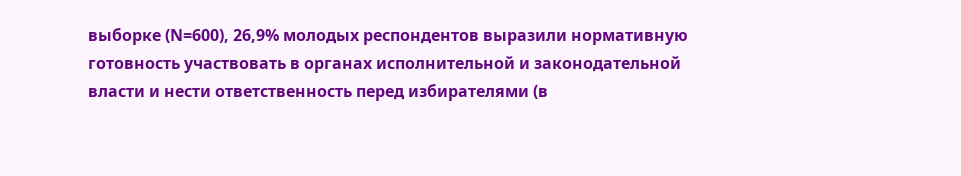выборке (N=600), 26,9% молодых респондентов выразили нормативную готовность участвовать в органах исполнительной и законодательной власти и нести ответственность перед избирателями (в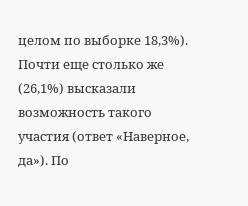целом по выборке 18,3%). Почти еще столько же (26,1%) высказали возможность такого участия (ответ «Наверное, да»). По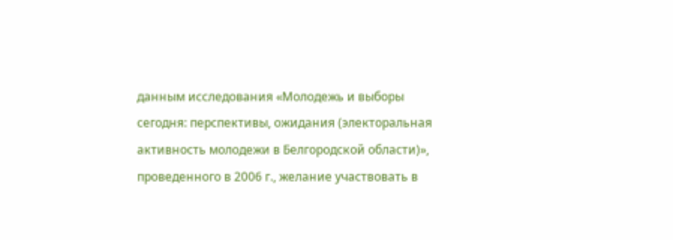данным исследования «Молодежь и выборы сегодня: перспективы, ожидания (электоральная активность молодежи в Белгородской области)», проведенного в 2006 г., желание участвовать в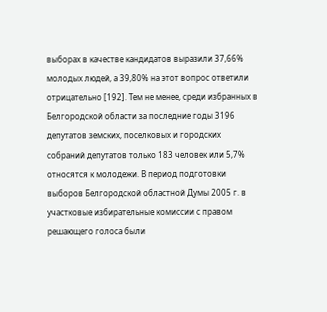выборах в качестве кандидатов выразили 37,66% молодых людей, а 39,80% на этот вопрос ответили отрицательно [192]. Тем не менее, среди избранных в Белгородской области за последние годы 3196 депутатов земских, поселковых и городских собраний депутатов только 183 человек или 5,7% относятся к молодежи. В период подготовки выборов Белгородской областной Думы 2005 г. в участковые избирательные комиссии с правом решающего голоса были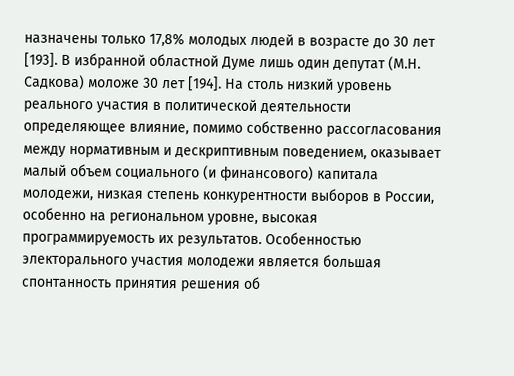назначены только 17,8% молодых людей в возрасте до 30 лет [193]. В избранной областной Думе лишь один депутат (М.Н. Садкова) моложе 30 лет [194]. На столь низкий уровень реального участия в политической деятельности определяющее влияние, помимо собственно рассогласования между нормативным и дескриптивным поведением, оказывает малый объем социального (и финансового) капитала молодежи, низкая степень конкурентности выборов в России, особенно на региональном уровне, высокая программируемость их результатов. Особенностью электорального участия молодежи является большая спонтанность принятия решения об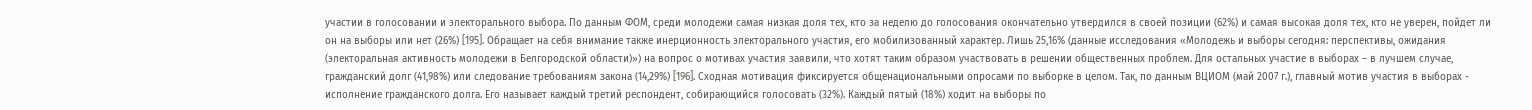участии в голосовании и электорального выбора. По данным ФОМ, среди молодежи самая низкая доля тех, кто за неделю до голосования окончательно утвердился в своей позиции (62%) и самая высокая доля тех, кто не уверен, пойдет ли он на выборы или нет (26%) [195]. Обращает на себя внимание также инерционность электорального участия, его мобилизованный характер. Лишь 25,16% (данные исследования «Молодежь и выборы сегодня: перспективы, ожидания (электоральная активность молодежи в Белгородской области)») на вопрос о мотивах участия заявили, что хотят таким образом участвовать в решении общественных проблем. Для остальных участие в выборах – в лучшем случае, гражданский долг (41,98%) или следование требованиям закона (14,29%) [196]. Сходная мотивация фиксируется общенациональными опросами по выборке в целом. Так, по данным ВЦИОМ (май 2007 г.), главный мотив участия в выборах - исполнение гражданского долга. Его называет каждый третий респондент, собирающийся голосовать (32%). Каждый пятый (18%) ходит на выборы по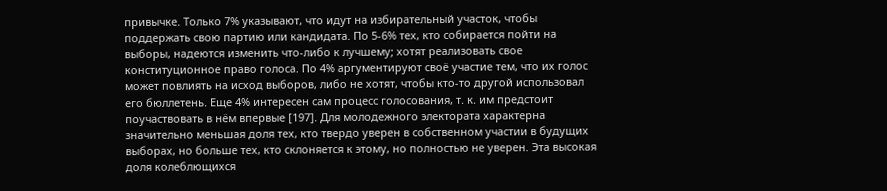привычке. Только 7% указывают, что идут на избирательный участок, чтобы поддержать свою партию или кандидата. По 5-6% тех, кто собирается пойти на выборы, надеются изменить что-либо к лучшему; хотят реализовать свое конституционное право голоса. По 4% аргументируют своё участие тем, что их голос может повлиять на исход выборов, либо не хотят, чтобы кто-то другой использовал его бюллетень. Еще 4% интересен сам процесс голосования, т. к. им предстоит поучаствовать в нём впервые [197]. Для молодежного электората характерна значительно меньшая доля тех, кто твердо уверен в собственном участии в будущих выборах, но больше тех, кто склоняется к этому, но полностью не уверен. Эта высокая доля колеблющихся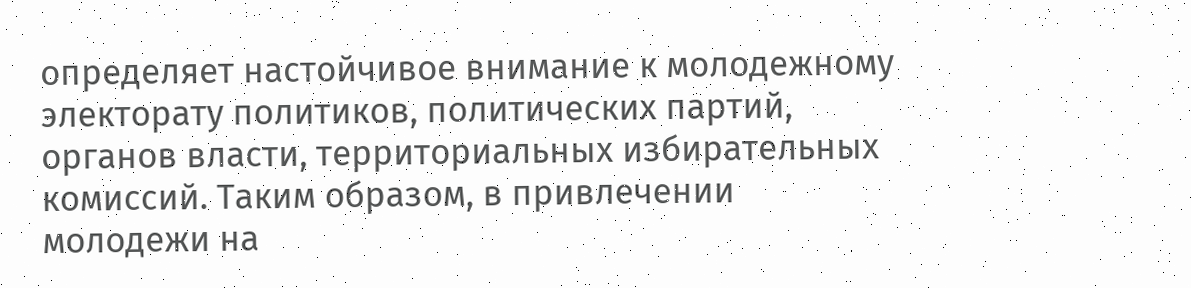определяет настойчивое внимание к молодежному электорату политиков, политических партий, органов власти, территориальных избирательных комиссий. Таким образом, в привлечении молодежи на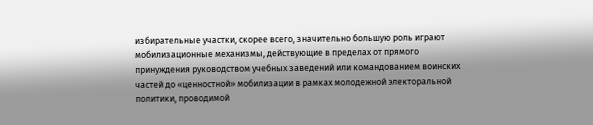избирательные участки, скорее всего, значительно большую роль играют мобилизационные механизмы, действующие в пределах от прямого принуждения руководством учебных заведений или командованием воинских частей до «ценностной» мобилизации в рамках молодежной электоральной политики, проводимой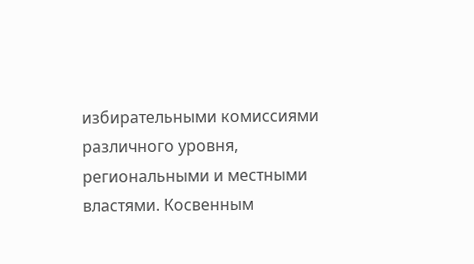избирательными комиссиями различного уровня, региональными и местными властями. Косвенным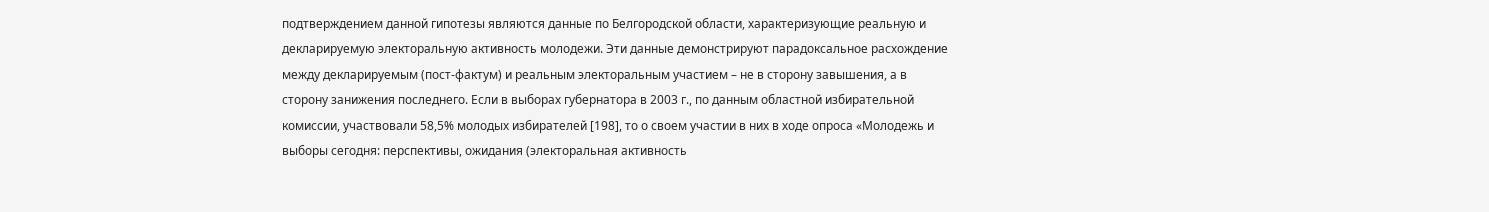подтверждением данной гипотезы являются данные по Белгородской области, характеризующие реальную и декларируемую электоральную активность молодежи. Эти данные демонстрируют парадоксальное расхождение между декларируемым (пост-фактум) и реальным электоральным участием – не в сторону завышения, а в сторону занижения последнего. Если в выборах губернатора в 2003 г., по данным областной избирательной комиссии, участвовали 58,5% молодых избирателей [198], то о своем участии в них в ходе опроса «Молодежь и выборы сегодня: перспективы, ожидания (электоральная активность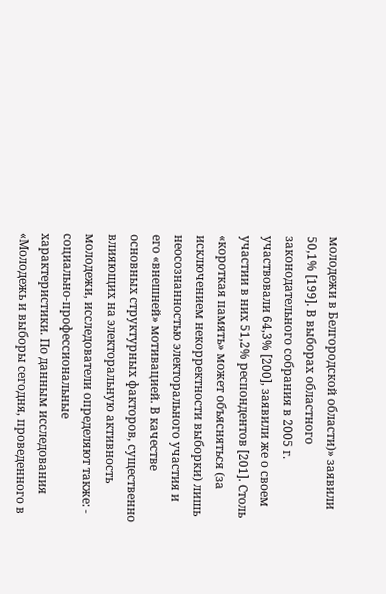молодежи в Белгородской области)» заявили 50,1% [199]. В выборах областного законодательного собрания в 2005 г. участвовали 64,3% [200], заявили же о своем участии в них 51,2% респондентов [201]. Столь «короткая память» может объясняться (за исключением некорректности выборки) лишь неосознанностью электорального участия и его «внешней» мотивацией. В качестве основных структурных факторов, существенно влияющих на электоральную активность молодежи, исследователи определяют также: - социально-профессиональные характеристики. По данным исследования «Молодежь и выборы сегодня, проведенного в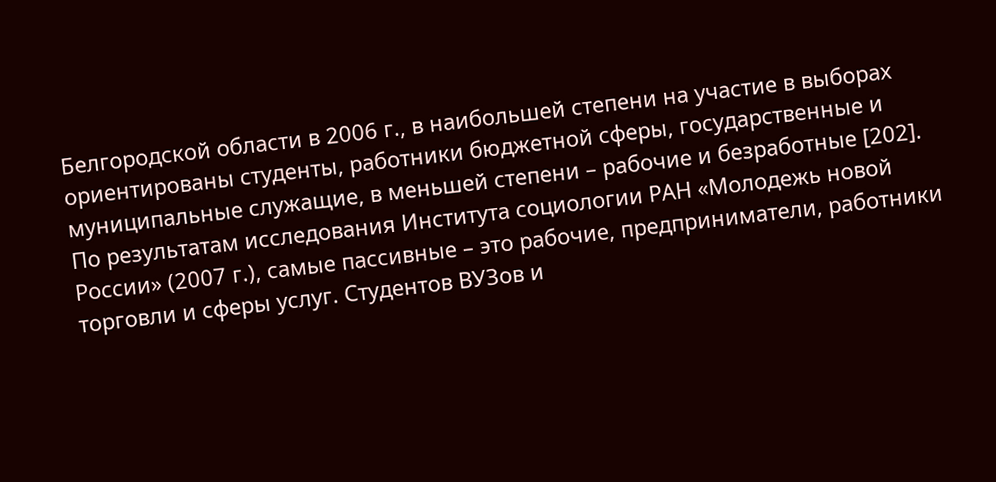Белгородской области в 2006 г., в наибольшей степени на участие в выборах ориентированы студенты, работники бюджетной сферы, государственные и муниципальные служащие, в меньшей степени – рабочие и безработные [202]. По результатам исследования Института социологии РАН «Молодежь новой России» (2007 г.), самые пассивные – это рабочие, предприниматели, работники торговли и сферы услуг. Студентов ВУЗов и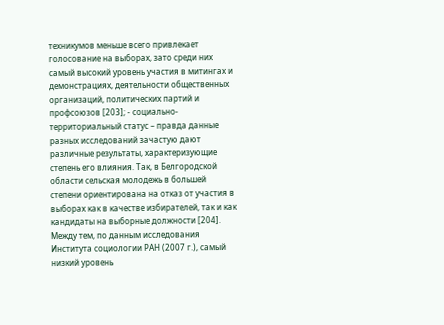техникумов меньше всего привлекает голосование на выборах, зато среди них самый высокий уровень участия в митингах и демонстрациях, деятельности общественных организаций, политических партий и профсоюзов [203]; - социально-территориальный статус – правда данные разных исследований зачастую дают различные результаты, характеризующие степень его влияния. Так, в Белгородской области сельская молодежь в большей степени ориентирована на отказ от участия в выборах как в качестве избирателей, так и как кандидаты на выборные должности [204]. Между тем, по данным исследования Института социологии РАН (2007 г.), самый низкий уровень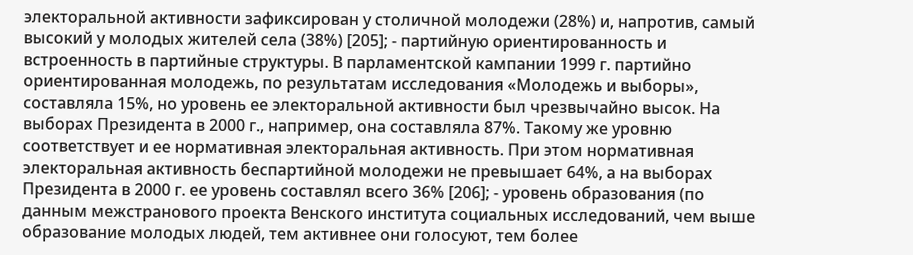электоральной активности зафиксирован у столичной молодежи (28%) и, напротив, самый высокий у молодых жителей села (38%) [205]; - партийную ориентированность и встроенность в партийные структуры. В парламентской кампании 1999 г. партийно ориентированная молодежь, по результатам исследования «Молодежь и выборы», составляла 15%, но уровень ее электоральной активности был чрезвычайно высок. На выборах Президента в 2000 г., например, она составляла 87%. Такому же уровню соответствует и ее нормативная электоральная активность. При этом нормативная электоральная активность беспартийной молодежи не превышает 64%, а на выборах Президента в 2000 г. ее уровень составлял всего 36% [206]; - уровень образования (по данным межстранового проекта Венского института социальных исследований, чем выше образование молодых людей, тем активнее они голосуют, тем более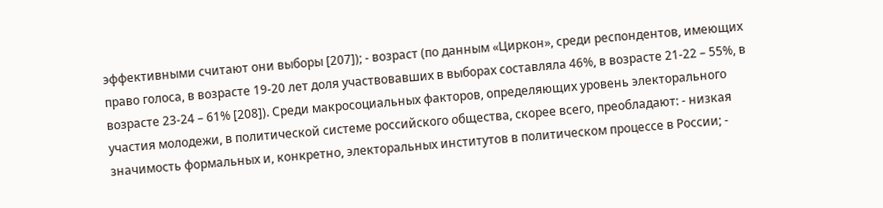эффективными считают они выборы [207]); - возраст (по данным «Циркон», среди респондентов, имеющих право голоса, в возрасте 19-20 лет доля участвовавших в выборах составляла 46%, в возрасте 21-22 – 55%, в возрасте 23-24 – 61% [208]). Среди макросоциальных факторов, определяющих уровень электорального участия молодежи, в политической системе российского общества, скорее всего, преобладают: - низкая значимость формальных и, конкретно, электоральных институтов в политическом процессе в России; -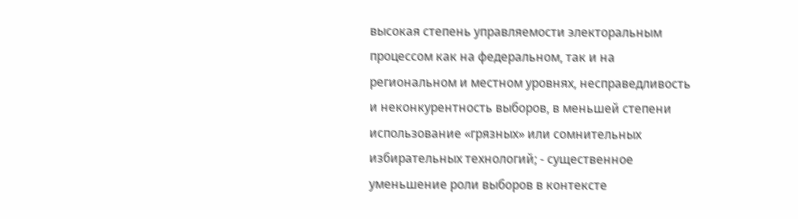высокая степень управляемости электоральным процессом как на федеральном, так и на региональном и местном уровнях, несправедливость и неконкурентность выборов, в меньшей степени использование «грязных» или сомнительных избирательных технологий; - существенное уменьшение роли выборов в контексте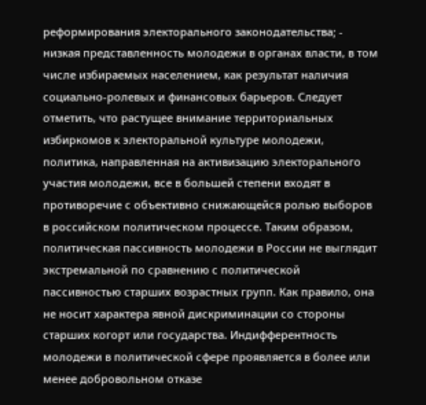реформирования электорального законодательства; - низкая представленность молодежи в органах власти, в том числе избираемых населением, как результат наличия социально-ролевых и финансовых барьеров. Следует отметить, что растущее внимание территориальных избиркомов к электоральной культуре молодежи, политика, направленная на активизацию электорального участия молодежи, все в большей степени входят в противоречие с объективно снижающейся ролью выборов в российском политическом процессе. Таким образом, политическая пассивность молодежи в России не выглядит экстремальной по сравнению с политической пассивностью старших возрастных групп. Как правило, она не носит характера явной дискриминации со стороны старших когорт или государства. Индифферентность молодежи в политической сфере проявляется в более или менее добровольном отказе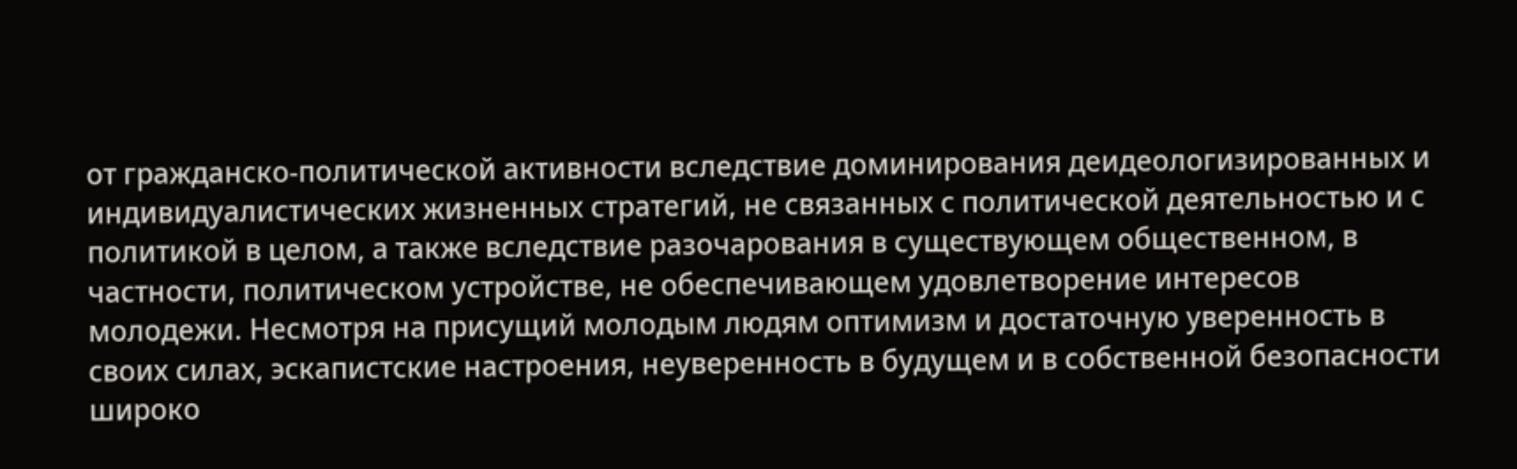от гражданско-политической активности вследствие доминирования деидеологизированных и индивидуалистических жизненных стратегий, не связанных с политической деятельностью и с политикой в целом, а также вследствие разочарования в существующем общественном, в частности, политическом устройстве, не обеспечивающем удовлетворение интересов молодежи. Несмотря на присущий молодым людям оптимизм и достаточную уверенность в своих силах, эскапистские настроения, неуверенность в будущем и в собственной безопасности широко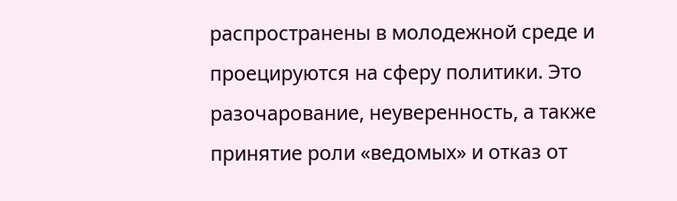распространены в молодежной среде и проецируются на сферу политики. Это разочарование, неуверенность, а также принятие роли «ведомых» и отказ от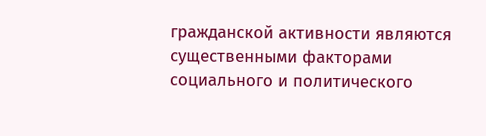гражданской активности являются существенными факторами социального и политического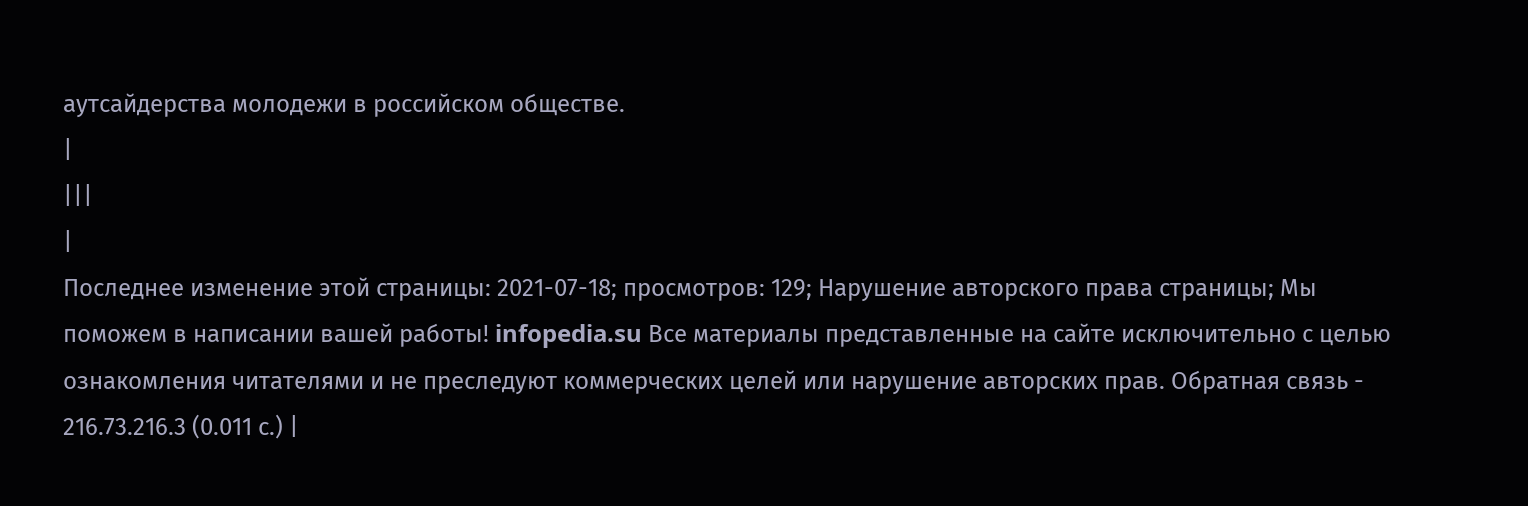аутсайдерства молодежи в российском обществе.
|
|||
|
Последнее изменение этой страницы: 2021-07-18; просмотров: 129; Нарушение авторского права страницы; Мы поможем в написании вашей работы! infopedia.su Все материалы представленные на сайте исключительно с целью ознакомления читателями и не преследуют коммерческих целей или нарушение авторских прав. Обратная связь - 216.73.216.3 (0.011 с.) |